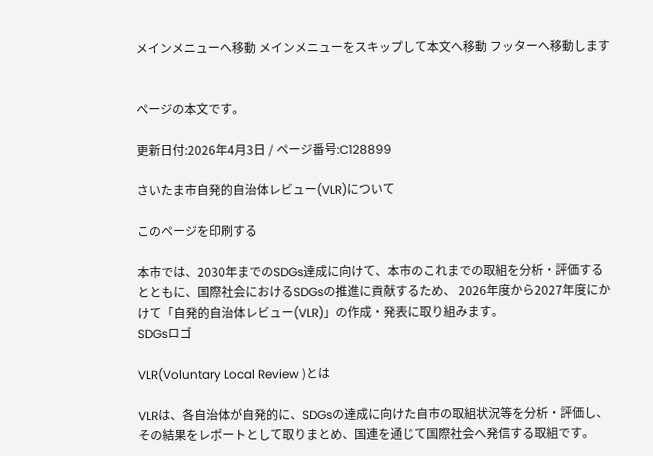メインメニューへ移動 メインメニューをスキップして本文へ移動 フッターへ移動します


ページの本文です。

更新日付:2026年4月3日 / ページ番号:C128899

さいたま市自発的自治体レビュー(VLR)について

このページを印刷する

本市では、2030年までのSDGs達成に向けて、本市のこれまでの取組を分析・評価するとともに、国際社会におけるSDGsの推進に貢献するため、 2026年度から2027年度にかけて「自発的自治体レビュー(VLR)」の作成・発表に取り組みます。
SDGsロゴ

VLR(Voluntary Local Review )とは

VLRは、各自治体が自発的に、SDGsの達成に向けた自市の取組状況等を分析・評価し、その結果をレポートとして取りまとめ、国連を通じて国際社会へ発信する取組です。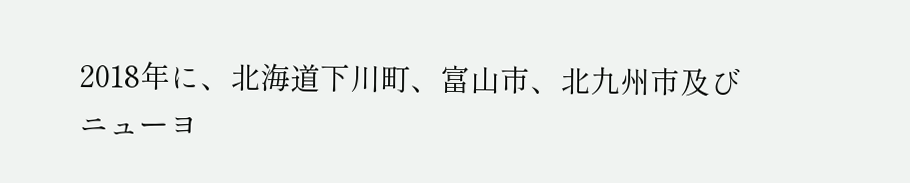2018年に、北海道下川町、富山市、北九州市及びニューヨ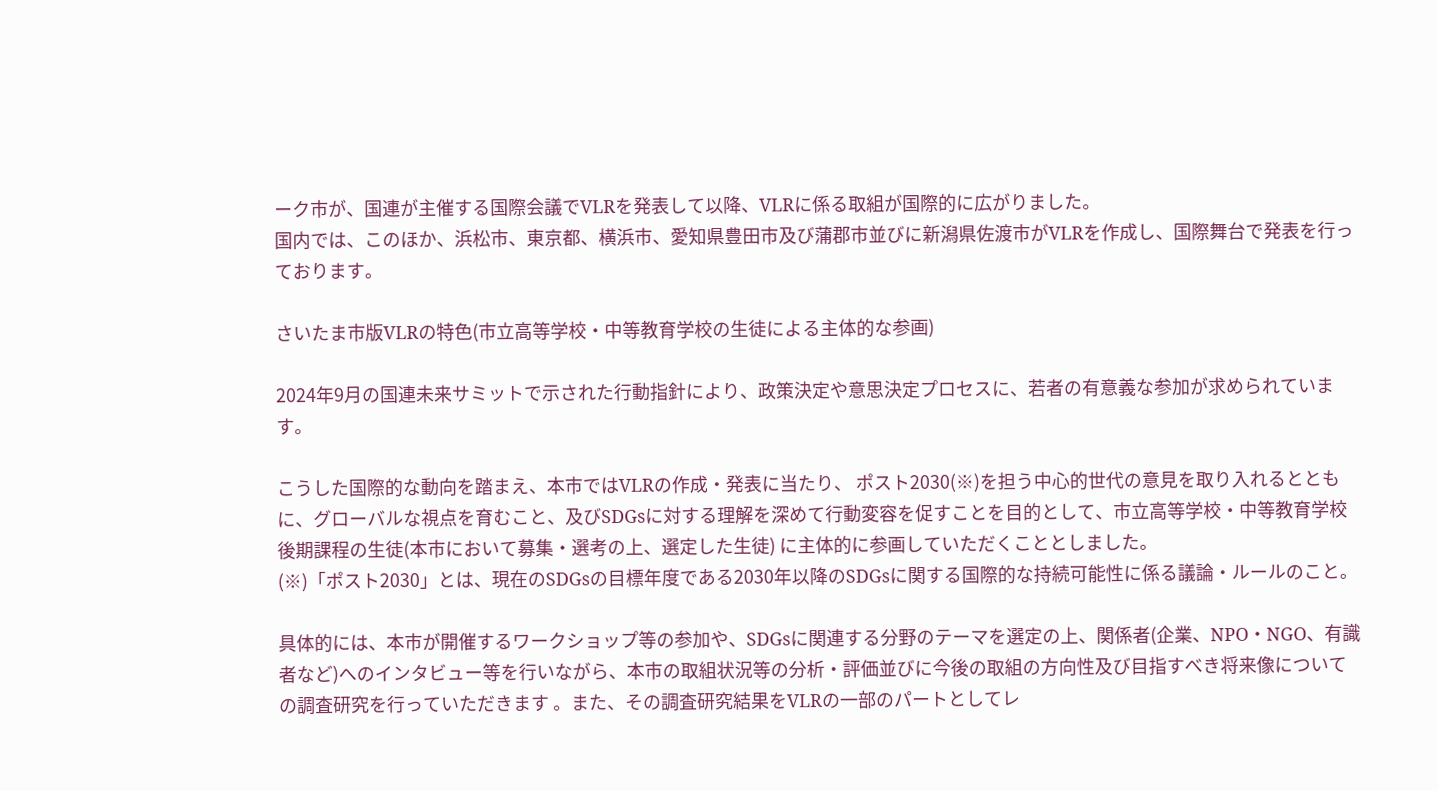ーク市が、国連が主催する国際会議でVLRを発表して以降、VLRに係る取組が国際的に広がりました。
国内では、このほか、浜松市、東京都、横浜市、愛知県豊田市及び蒲郡市並びに新潟県佐渡市がVLRを作成し、国際舞台で発表を行っております。

さいたま市版VLRの特色(市立高等学校・中等教育学校の生徒による主体的な参画)

2024年9月の国連未来サミットで示された行動指針により、政策決定や意思決定プロセスに、若者の有意義な参加が求められています。

こうした国際的な動向を踏まえ、本市ではVLRの作成・発表に当たり、 ポスト2030(※)を担う中心的世代の意見を取り入れるとともに、グローバルな視点を育むこと、及びSDGsに対する理解を深めて行動変容を促すことを目的として、市立高等学校・中等教育学校後期課程の生徒(本市において募集・選考の上、選定した生徒) に主体的に参画していただくこととしました。
(※)「ポスト2030」とは、現在のSDGsの目標年度である2030年以降のSDGsに関する国際的な持続可能性に係る議論・ルールのこと。

具体的には、本市が開催するワークショップ等の参加や、SDGsに関連する分野のテーマを選定の上、関係者(企業、NPO・NGO、有識者など)へのインタビュー等を行いながら、本市の取組状況等の分析・評価並びに今後の取組の方向性及び目指すべき将来像についての調査研究を行っていただきます 。また、その調査研究結果をVLRの一部のパートとしてレ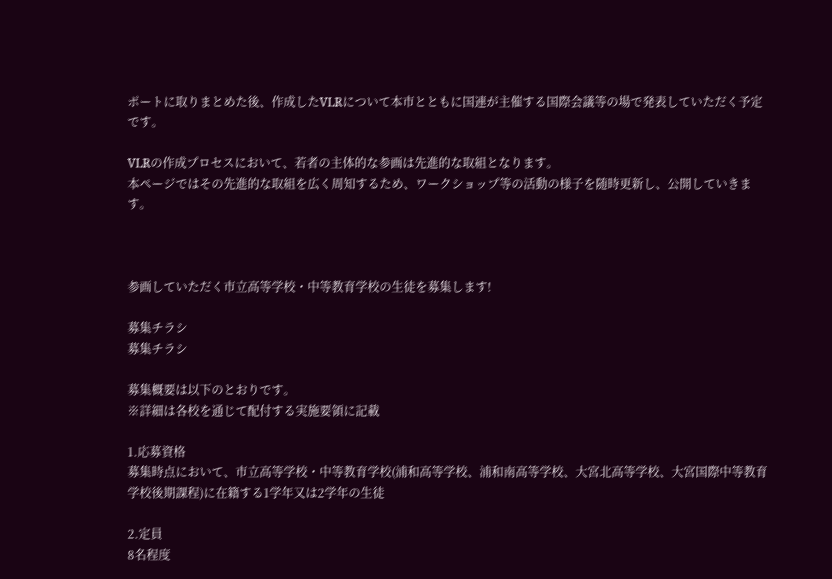ポートに取りまとめた後、作成したVLRについて本市とともに国連が主催する国際会議等の場で発表していただく予定です。

VLRの作成プロセスにおいて、若者の主体的な参画は先進的な取組となります。
本ページではその先進的な取組を広く周知するため、ワークショップ等の活動の様子を随時更新し、公開していきます。



参画していただく市立高等学校・中等教育学校の生徒を募集します!

募集チラシ
募集チラシ

募集概要は以下のとおりです。
※詳細は各校を通じて配付する実施要領に記載

1.応募資格
募集時点において、市立高等学校・中等教育学校(浦和高等学校、浦和南高等学校、大宮北高等学校、大宮国際中等教育学校後期課程)に在籍する1学年又は2学年の生徒

2.定員
8名程度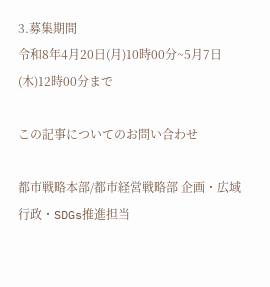3.募集期間
令和8年4月20日(月)10時00分~5月7日(木)12時00分まで

この記事についてのお問い合わせ

都市戦略本部/都市経営戦略部 企画・広域行政・SDGs推進担当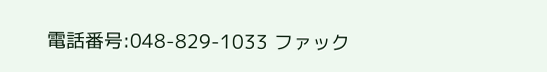電話番号:048-829-1033 ファック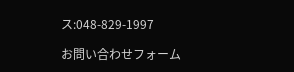ス:048-829-1997

お問い合わせフォーム